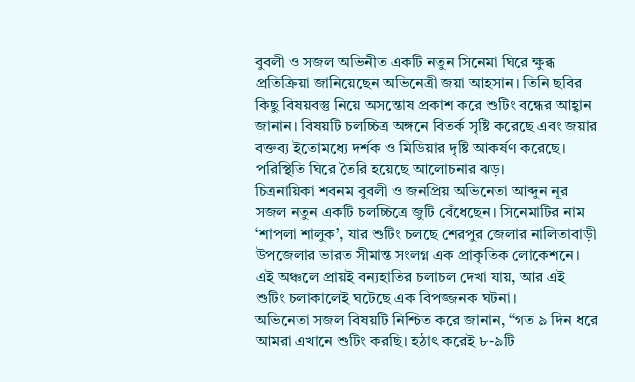বুবলী ও সজল অভিনীত একটি নতুন সিনেমা ঘিরে ক্ষুব্ধ প্রতিক্রিয়া জানিয়েছেন অভিনেত্রী জয়া আহসান। তিনি ছবির কিছু বিষয়বস্তু নিয়ে অসন্তোষ প্রকাশ করে শুটিং বন্ধের আহ্বান জানান। বিষয়টি চলচ্চিত্র অঙ্গনে বিতর্ক সৃষ্টি করেছে এবং জয়ার বক্তব্য ইতোমধ্যে দর্শক ও মিডিয়ার দৃষ্টি আকর্ষণ করেছে। পরিস্থিতি ঘিরে তৈরি হয়েছে আলোচনার ঝড়।
চিত্রনায়িকা শবনম বুবলী ও জনপ্রিয় অভিনেতা আব্দুন নূর সজল নতুন একটি চলচ্চিত্রে জুটি বেঁধেছেন। সিনেমাটির নাম ‘শাপলা শালুক’, যার শুটিং চলছে শেরপুর জেলার নালিতাবাড়ী উপজেলার ভারত সীমান্ত সংলগ্ন এক প্রাকৃতিক লোকেশনে। এই অঞ্চলে প্রায়ই বন্যহাতির চলাচল দেখা যায়, আর এই শুটিং চলাকালেই ঘটেছে এক বিপজ্জনক ঘটনা।
অভিনেতা সজল বিষয়টি নিশ্চিত করে জানান, “গত ৯ দিন ধরে আমরা এখানে শুটিং করছি। হঠাৎ করেই ৮-৯টি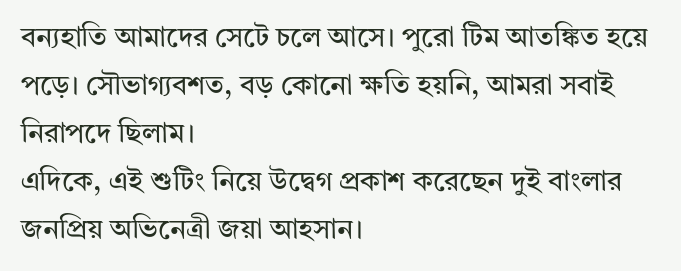বন্যহাতি আমাদের সেটে চলে আসে। পুরো টিম আতঙ্কিত হয়ে পড়ে। সৌভাগ্যবশত, বড় কোনো ক্ষতি হয়নি, আমরা সবাই নিরাপদে ছিলাম।
এদিকে, এই শুটিং নিয়ে উদ্বেগ প্রকাশ করেছেন দুই বাংলার জনপ্রিয় অভিনেত্রী জয়া আহসান।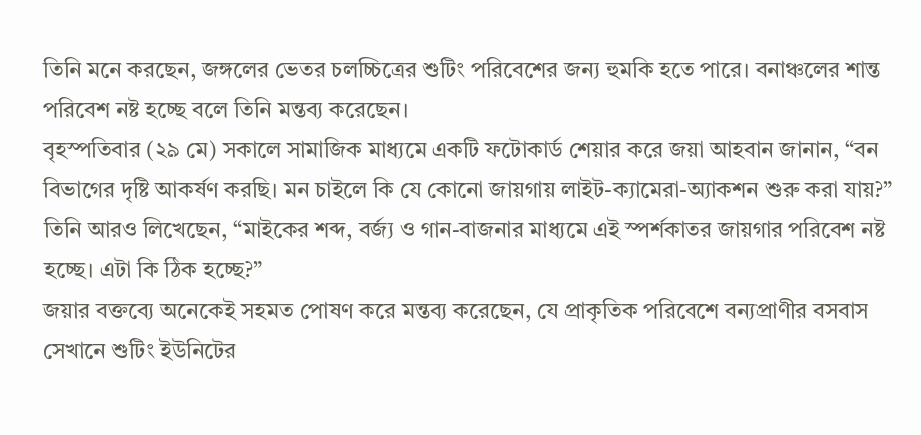তিনি মনে করছেন, জঙ্গলের ভেতর চলচ্চিত্রের শুটিং পরিবেশের জন্য হুমকি হতে পারে। বনাঞ্চলের শান্ত পরিবেশ নষ্ট হচ্ছে বলে তিনি মন্তব্য করেছেন।
বৃহস্পতিবার (২৯ মে) সকালে সামাজিক মাধ্যমে একটি ফটোকার্ড শেয়ার করে জয়া আহবান জানান, “বন বিভাগের দৃষ্টি আকর্ষণ করছি। মন চাইলে কি যে কোনো জায়গায় লাইট-ক্যামেরা-অ্যাকশন শুরু করা যায়?”
তিনি আরও লিখেছেন, “মাইকের শব্দ, বর্জ্য ও গান-বাজনার মাধ্যমে এই স্পর্শকাতর জায়গার পরিবেশ নষ্ট হচ্ছে। এটা কি ঠিক হচ্ছে?”
জয়ার বক্তব্যে অনেকেই সহমত পোষণ করে মন্তব্য করেছেন, যে প্রাকৃতিক পরিবেশে বন্যপ্রাণীর বসবাস সেখানে শুটিং ইউনিটের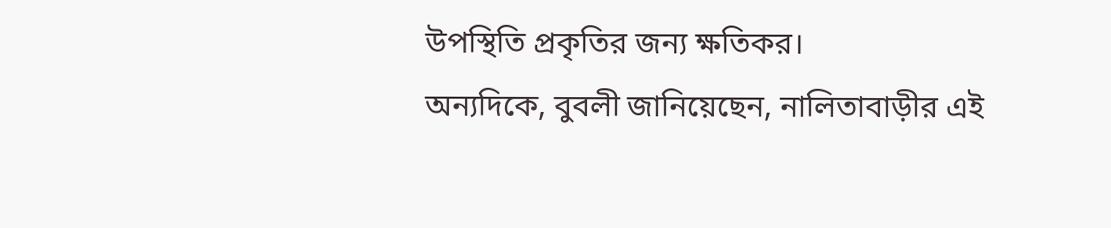উপস্থিতি প্রকৃতির জন্য ক্ষতিকর।
অন্যদিকে, বুবলী জানিয়েছেন, নালিতাবাড়ীর এই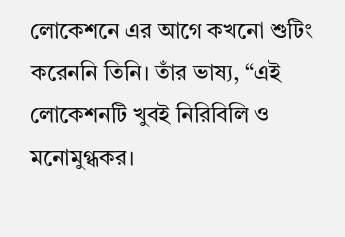লোকেশনে এর আগে কখনো শুটিং করেননি তিনি। তাঁর ভাষ্য, “এই লোকেশনটি খুবই নিরিবিলি ও মনোমুগ্ধকর।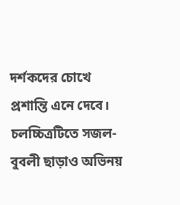দর্শকদের চোখে প্রশান্তি এনে দেবে।
চলচ্চিত্রটিতে সজল-বুবলী ছাড়াও অভিনয়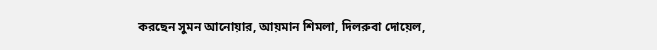করছেন সুমন আনোয়ার, আয়মান শিমলা, দিলরুবা দোয়েল,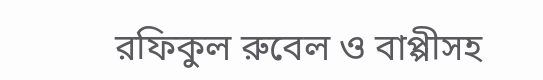রফিকুল রুবেল ও বাপ্পীসহ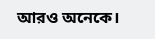আরও অনেকে।